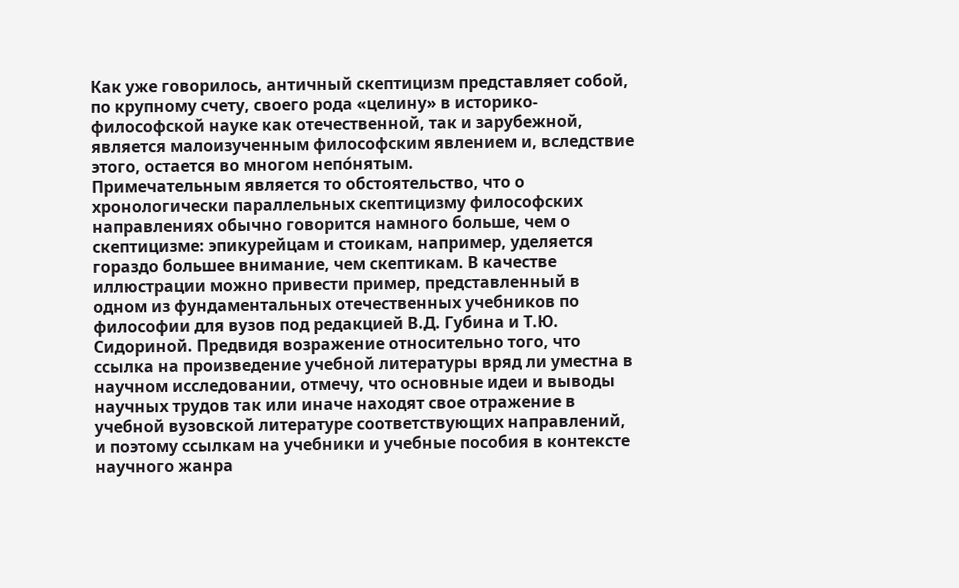Как уже говорилось, античный скептицизм представляет собой, по крупному счету, своего рода «целину» в историко-философской науке как отечественной, так и зарубежной, является малоизученным философским явлением и, вследствие этого, остается во многом непо́нятым.
Примечательным является то обстоятельство, что о хронологически параллельных скептицизму философских направлениях обычно говорится намного больше, чем о скептицизме: эпикурейцам и стоикам, например, уделяется гораздо большее внимание, чем скептикам. В качестве иллюстрации можно привести пример, представленный в одном из фундаментальных отечественных учебников по философии для вузов под редакцией В.Д. Губина и Т.Ю. Сидориной. Предвидя возражение относительно того, что ссылка на произведение учебной литературы вряд ли уместна в научном исследовании, отмечу, что основные идеи и выводы научных трудов так или иначе находят свое отражение в учебной вузовской литературе соответствующих направлений, и поэтому ссылкам на учебники и учебные пособия в контексте научного жанра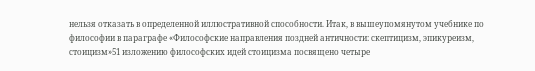нельзя отказать в определенной иллюстративной способности. Итак, в вышеупомянутом учебнике по философии в параграфе «Философские направления поздней античности: скептицизм, эпикуреизм, стоицизм»51 изложению философских идей стоицизма посвящено четыре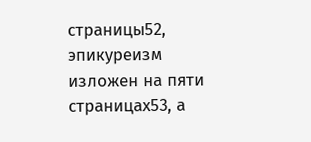страницы52, эпикуреизм изложен на пяти страницах53, а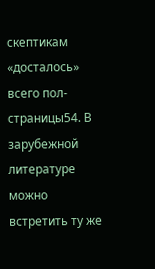скептикам «досталось» всего пол-страницы54. В зарубежной литературе можно встретить ту же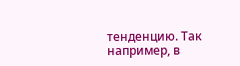тенденцию. Так например, в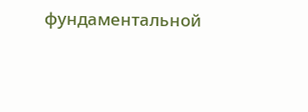фундаментальной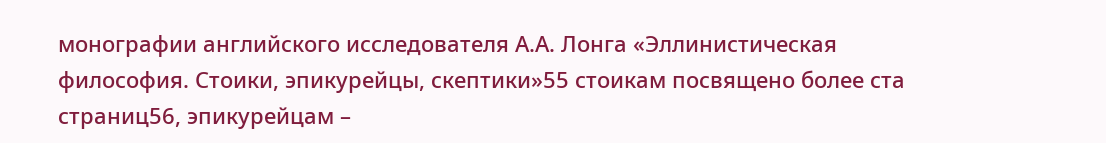монографии английского исследователя А.А. Лонга «Эллинистическая философия. Стоики, эпикурейцы, скептики»55 стоикам посвящено более ста страниц56, эпикурейцам –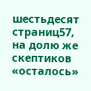шестьдесят страниц57, на долю же скептиков «осталось»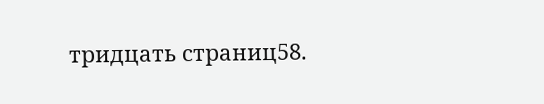тридцать страниц58.